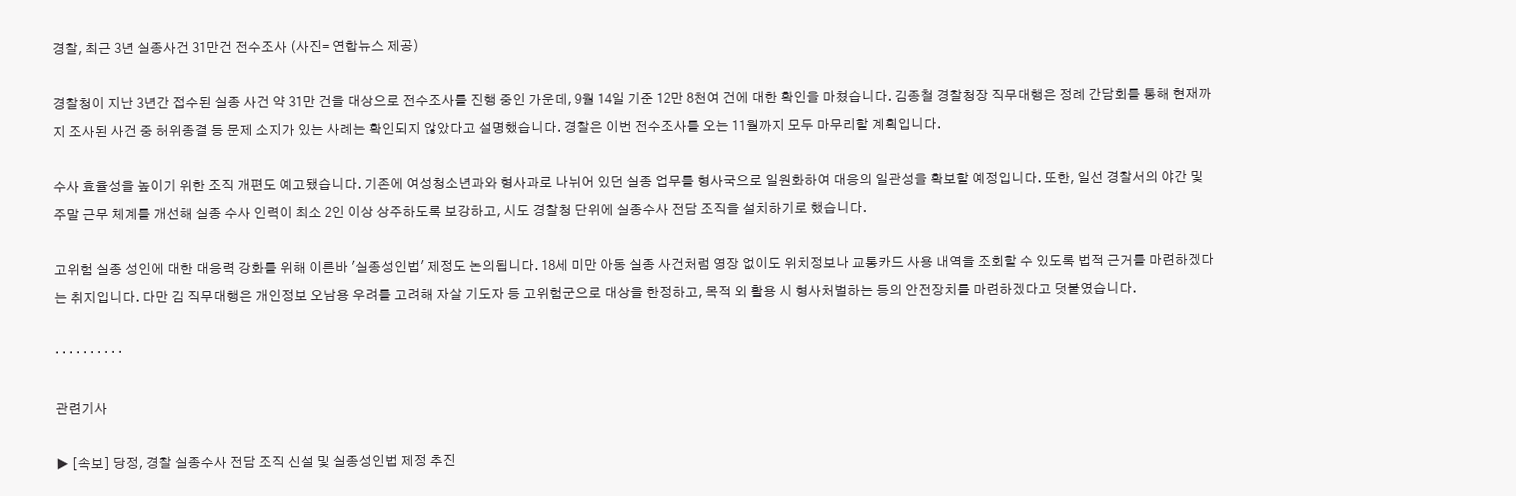경찰, 최근 3년 실종사건 31만건 전수조사 (사진= 연합뉴스 제공)

경찰청이 지난 3년간 접수된 실종 사건 약 31만 건을 대상으로 전수조사를 진행 중인 가운데, 9월 14일 기준 12만 8천여 건에 대한 확인을 마쳤습니다. 김종철 경찰청장 직무대행은 정례 간담회를 통해 현재까지 조사된 사건 중 허위종결 등 문제 소지가 있는 사례는 확인되지 않았다고 설명했습니다. 경찰은 이번 전수조사를 오는 11월까지 모두 마무리할 계획입니다.

수사 효율성을 높이기 위한 조직 개편도 예고됐습니다. 기존에 여성청소년과와 형사과로 나뉘어 있던 실종 업무를 형사국으로 일원화하여 대응의 일관성을 확보할 예정입니다. 또한, 일선 경찰서의 야간 및 주말 근무 체계를 개선해 실종 수사 인력이 최소 2인 이상 상주하도록 보강하고, 시도 경찰청 단위에 실종수사 전담 조직을 설치하기로 했습니다.

고위험 실종 성인에 대한 대응력 강화를 위해 이른바 '실종성인법' 제정도 논의됩니다. 18세 미만 아동 실종 사건처럼 영장 없이도 위치정보나 교통카드 사용 내역을 조회할 수 있도록 법적 근거를 마련하겠다는 취지입니다. 다만 김 직무대행은 개인정보 오남용 우려를 고려해 자살 기도자 등 고위험군으로 대상을 한정하고, 목적 외 활용 시 형사처벌하는 등의 안전장치를 마련하겠다고 덧붙였습니다.

· · · · · · · · · ·

관련기사

▶ [속보] 당정, 경찰 실종수사 전담 조직 신설 및 실종성인법 제정 추진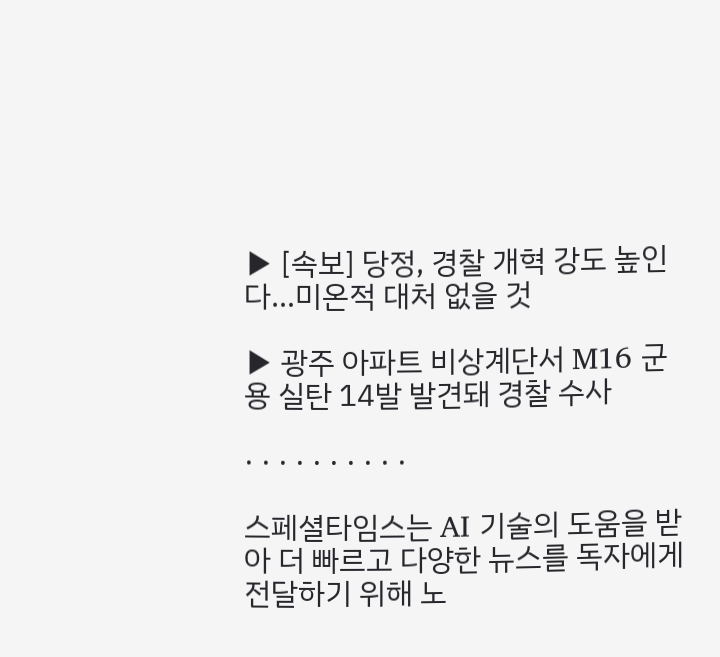▶ [속보] 당정, 경찰 개혁 강도 높인다…미온적 대처 없을 것

▶ 광주 아파트 비상계단서 M16 군용 실탄 14발 발견돼 경찰 수사

· · · · · · · · · ·

스페셜타임스는 AI 기술의 도움을 받아 더 빠르고 다양한 뉴스를 독자에게 전달하기 위해 노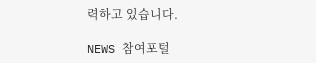력하고 있습니다.

NEWS 참여포털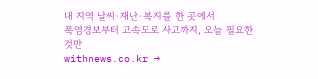내 지역 날씨·재난·복지를 한 곳에서
폭염경보부터 고속도로 사고까지, 오늘 필요한 것만
withnews.co.kr →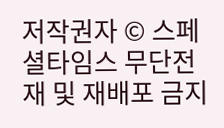저작권자 © 스페셜타임스 무단전재 및 재배포 금지